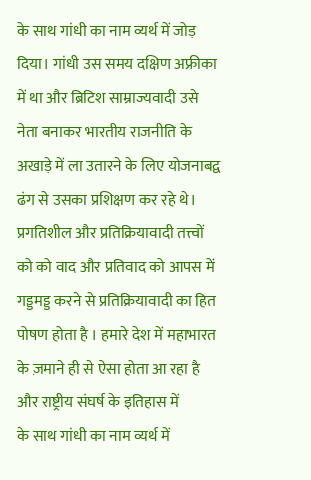के साथ गांधी का नाम व्यर्थ में जोड़ दिया। गांधी उस समय दक्षिण अफ्रीका में था और ब्रिटिश साम्राज्यवादी उसे नेता बनाकर भारतीय राजनीति के अखाड़े में ला उतारने के लिए योजनाबद्व ढंग से उसका प्रशिक्षण कर रहे थे।
प्रगतिशील और प्रतिक्रियावादी तत्त्वों को को वाद और प्रतिवाद को आपस में गड्डमड्ड करने से प्रतिक्रियावादी का हित पोषण होता है । हमारे देश में महाभारत के ज़माने ही से ऐसा होता आ रहा है और राष्ट्रीय संघर्ष के इतिहास में
के साथ गांधी का नाम व्यर्थ में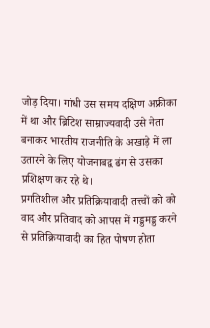जोड़ दिया। गांधी उस समय दक्षिण अफ्रीका में था और ब्रिटिश साम्राज्यवादी उसे नेता बनाकर भारतीय राजनीति के अखाड़े में ला उतारने के लिए योजनाबद्व ढंग से उसका प्रशिक्षण कर रहे थे।
प्रगतिशील और प्रतिक्रियावादी तत्त्वों को को वाद और प्रतिवाद को आपस में गड्डमड्ड करने से प्रतिक्रियावादी का हित पोषण होता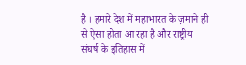है । हमारे देश में महाभारत के ज़माने ही से ऐसा होता आ रहा है और राष्ट्रीय संघर्ष के इतिहास में